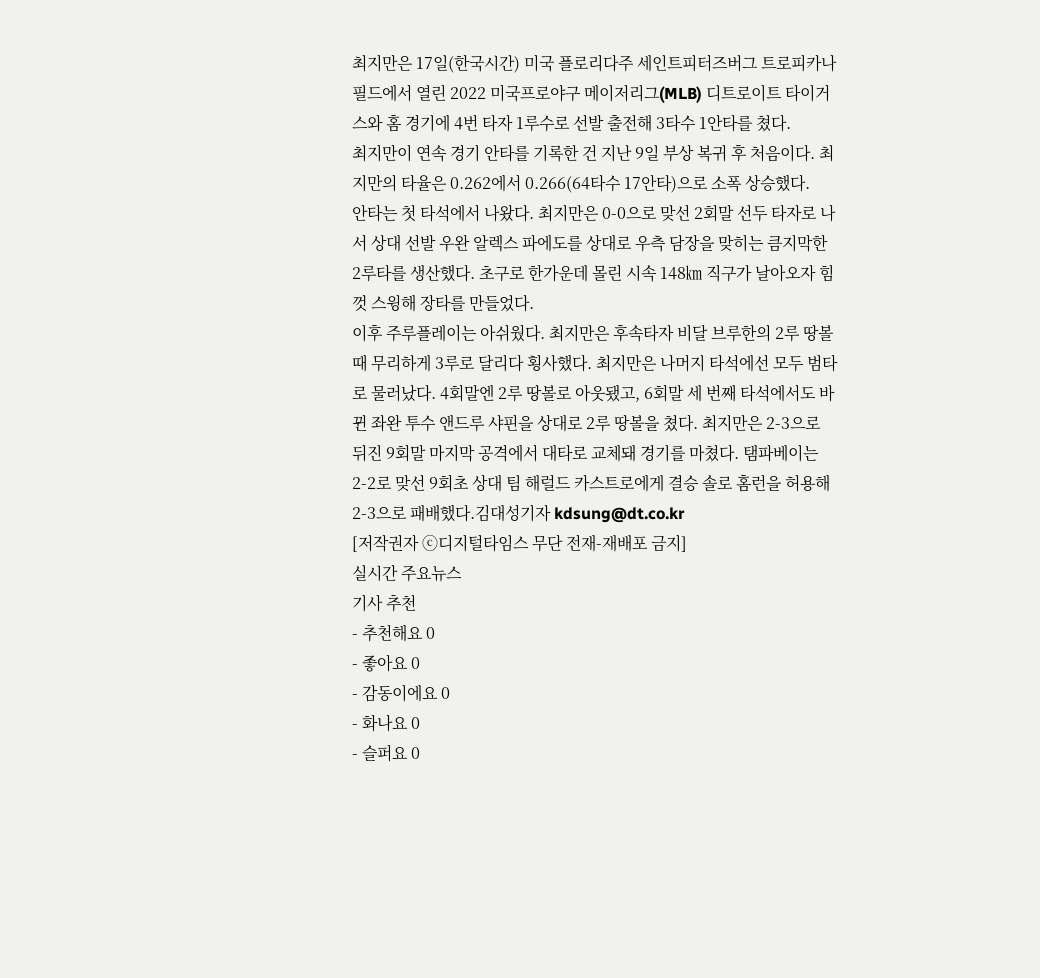최지만은 17일(한국시간) 미국 플로리다주 세인트피터즈버그 트로피카나 필드에서 열린 2022 미국프로야구 메이저리그(MLB) 디트로이트 타이거스와 홈 경기에 4번 타자 1루수로 선발 출전해 3타수 1안타를 쳤다.
최지만이 연속 경기 안타를 기록한 건 지난 9일 부상 복귀 후 처음이다. 최지만의 타율은 0.262에서 0.266(64타수 17안타)으로 소폭 상승했다.
안타는 첫 타석에서 나왔다. 최지만은 0-0으로 맞선 2회말 선두 타자로 나서 상대 선발 우완 알렉스 파에도를 상대로 우측 담장을 맞히는 큼지막한 2루타를 생산했다. 초구로 한가운데 몰린 시속 148㎞ 직구가 날아오자 힘껏 스윙해 장타를 만들었다.
이후 주루플레이는 아쉬웠다. 최지만은 후속타자 비달 브루한의 2루 땅볼 때 무리하게 3루로 달리다 횡사했다. 최지만은 나머지 타석에선 모두 범타로 물러났다. 4회말엔 2루 땅볼로 아웃됐고, 6회말 세 번째 타석에서도 바뀐 좌완 투수 앤드루 샤핀을 상대로 2루 땅볼을 쳤다. 최지만은 2-3으로 뒤진 9회말 마지막 공격에서 대타로 교체돼 경기를 마쳤다. 탬파베이는 2-2로 맞선 9회초 상대 팀 해럴드 카스트로에게 결승 솔로 홈런을 허용해 2-3으로 패배했다.김대성기자 kdsung@dt.co.kr
[저작권자 ⓒ디지털타임스 무단 전재-재배포 금지]
실시간 주요뉴스
기사 추천
- 추천해요 0
- 좋아요 0
- 감동이에요 0
- 화나요 0
- 슬퍼요 0